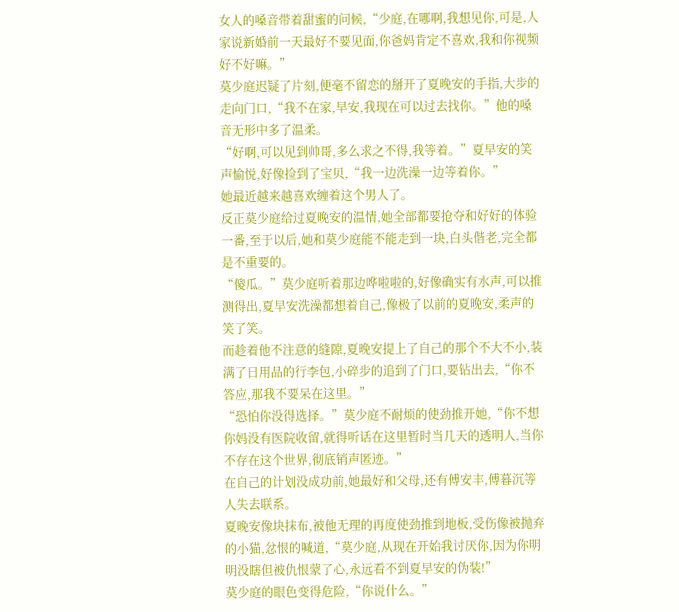女人的嗓音带着甜蜜的问候,“少庭,在哪啊,我想见你,可是,人家说新婚前一天最好不要见面,你爸妈肯定不喜欢,我和你视频好不好嘛。”
莫少庭迟疑了片刻,便毫不留恋的掰开了夏晚安的手指,大步的走向门口,“我不在家,早安,我现在可以过去找你。”他的嗓音无形中多了温柔。
“好啊,可以见到帅哥,多么求之不得,我等着。”夏早安的笑声愉悦,好像捡到了宝贝,“我一边洗澡一边等着你。”
她最近越来越喜欢缠着这个男人了。
反正莫少庭给过夏晚安的温情,她全部都要抢夺和好好的体验一番,至于以后,她和莫少庭能不能走到一块,白头偕老,完全都是不重要的。
“傻瓜。”莫少庭听着那边哗啦啦的,好像确实有水声,可以推测得出,夏早安洗澡都想着自己,像极了以前的夏晚安,柔声的笑了笑。
而趁着他不注意的缝隙,夏晚安提上了自己的那个不大不小,装满了日用品的行李包,小碎步的追到了门口,要钻出去,“你不答应,那我不要呆在这里。”
“恐怕你没得选择。”莫少庭不耐烦的使劲推开她,“你不想你妈没有医院收留,就得听话在这里暂时当几天的透明人,当你不存在这个世界,彻底销声匿迹。”
在自己的计划没成功前,她最好和父母,还有傅安丰,傅暮沉等人失去联系。
夏晚安像块抹布,被他无理的再度使劲推到地板,受伤像被抛弃的小猫,忿恨的喊道,“莫少庭,从现在开始我讨厌你,因为你明明没瞎但被仇恨蒙了心,永远看不到夏早安的伪装!”
莫少庭的眼色变得危险,“你说什么。”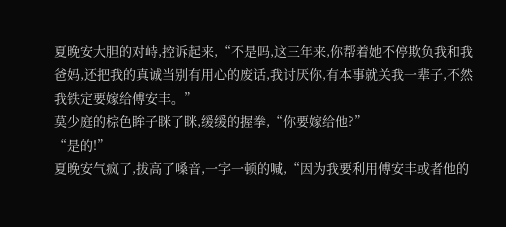夏晚安大胆的对峙,控诉起来,“不是吗,这三年来,你帮着她不停欺负我和我爸妈,还把我的真诚当别有用心的废话,我讨厌你,有本事就关我一辈子,不然我铁定要嫁给傅安丰。”
莫少庭的棕色眸子眯了眯,缓缓的握拳,“你要嫁给他?”
“是的!”
夏晚安气疯了,拔高了嗓音,一字一顿的喊,“因为我要利用傅安丰或者他的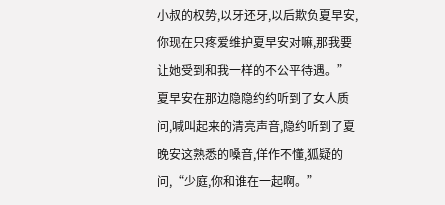小叔的权势,以牙还牙,以后欺负夏早安,你现在只疼爱维护夏早安对嘛,那我要让她受到和我一样的不公平待遇。”
夏早安在那边隐隐约约听到了女人质问,喊叫起来的清亮声音,隐约听到了夏晚安这熟悉的嗓音,佯作不懂,狐疑的问,“少庭,你和谁在一起啊。”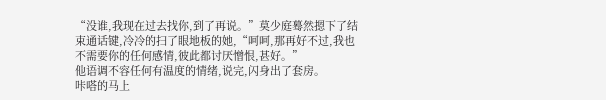“没谁,我现在过去找你,到了再说。”莫少庭蓦然摁下了结束通话键,冷冷的扫了眼地板的她,“呵呵,那再好不过,我也不需要你的任何感情,彼此都讨厌憎恨,甚好。”
他语调不容任何有温度的情绪,说完,闪身出了套房。
咔嗒的马上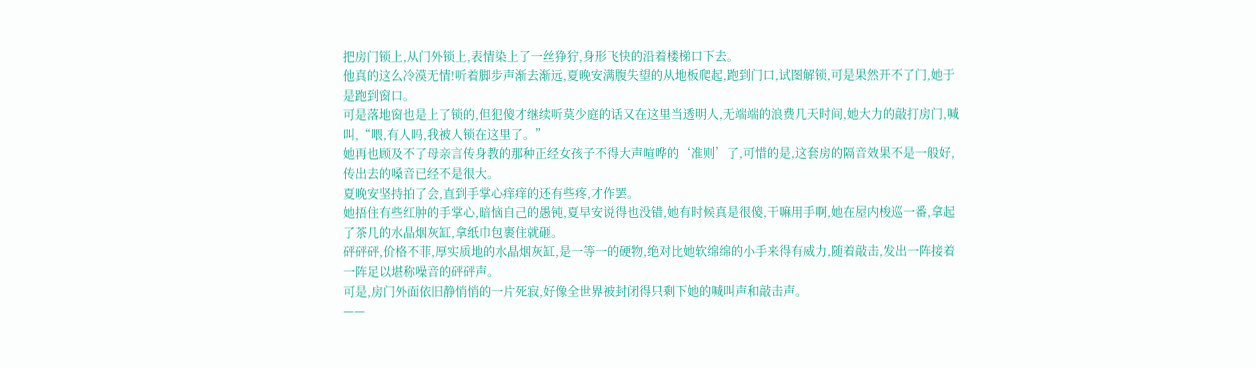把房门锁上,从门外锁上,表情染上了一丝狰狞,身形飞快的沿着楼梯口下去。
他真的这么冷漠无情!听着脚步声渐去渐远,夏晚安满腹失望的从地板爬起,跑到门口,试图解锁,可是果然开不了门,她于是跑到窗口。
可是落地窗也是上了锁的,但犯傻才继续听莫少庭的话又在这里当透明人,无端端的浪费几天时间,她大力的敲打房门,喊叫,“喂,有人吗,我被人锁在这里了。”
她再也顾及不了母亲言传身教的那种正经女孩子不得大声喧哗的‘准则’了,可惜的是,这套房的隔音效果不是一般好,传出去的嗓音已经不是很大。
夏晚安坚持拍了会,直到手掌心痒痒的还有些疼,才作罢。
她捂住有些红肿的手掌心,暗恼自己的愚钝,夏早安说得也没错,她有时候真是很傻,干嘛用手啊,她在屋内梭巡一番,拿起了茶几的水晶烟灰缸,拿纸巾包裹住就砸。
砰砰砰,价格不菲,厚实质地的水晶烟灰缸,是一等一的硬物,绝对比她软绵绵的小手来得有威力,随着敲击,发出一阵接着一阵足以堪称噪音的砰砰声。
可是,房门外面依旧静悄悄的一片死寂,好像全世界被封闭得只剩下她的喊叫声和敲击声。
——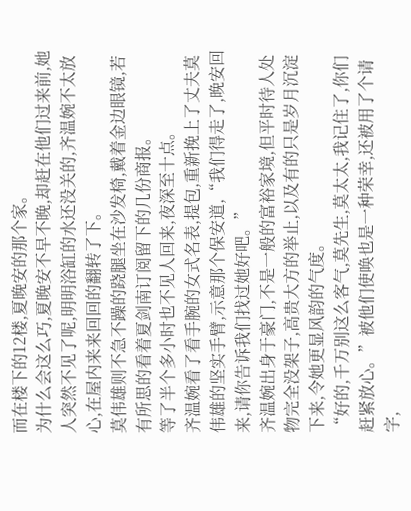而在楼下的12楼,夏晚安的那个家。
为什么会这么巧,夏晚安不早不晚,却赶在他们过来前,她人突然不见了呢,明明浴缸的水还没关的,齐温婉不太放心,在屋内来来回回的翻转了下。
莫伟雄则不急不躁的跷腿坐在沙发椅,戴着金边眼镜,若有所思的看着夏剑南订阅留下的几份商报。
等了半个多小时也不见人回来,夜深至十点。
齐温婉看了看手腕的女式名表,提包,重新挽上了丈夫莫伟雄的坚实手臂,示意那个保安道,“我们得走了,晚安回来,请你告诉我们找过她好吧。”
齐温婉出身于豪门,不是一般的富裕家境,但平时待人处物完全没架子,高贵大方的举止,以及有的只是岁月沉淀下来,令她更显风韵的气度。
“好的,千万别这么客气,莫先生,莫太太,我记住了,你们赶紧放心。”被他们使唤也是一种荣幸,还被用了个请字,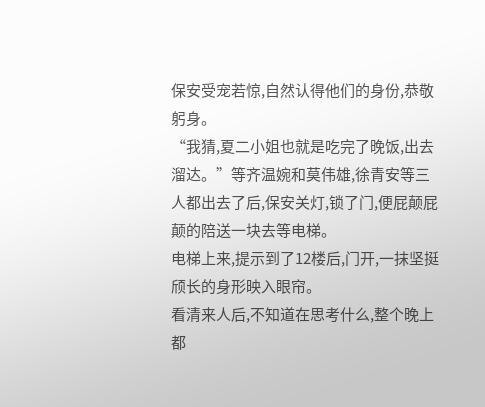保安受宠若惊,自然认得他们的身份,恭敬躬身。
“我猜,夏二小姐也就是吃完了晚饭,出去溜达。”等齐温婉和莫伟雄,徐青安等三人都出去了后,保安关灯,锁了门,便屁颠屁颠的陪送一块去等电梯。
电梯上来,提示到了12楼后,门开,一抹坚挺颀长的身形映入眼帘。
看清来人后,不知道在思考什么,整个晚上都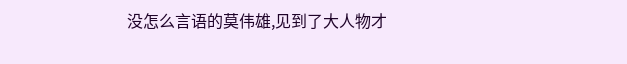没怎么言语的莫伟雄,见到了大人物才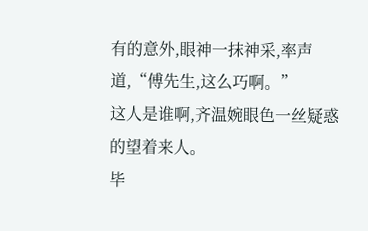有的意外,眼神一抹神采,率声道,“傅先生,这么巧啊。”
这人是谁啊,齐温婉眼色一丝疑惑的望着来人。
毕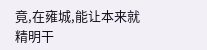竟,在雍城,能让本来就精明干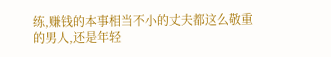练,赚钱的本事相当不小的丈夫都这么敬重的男人,还是年轻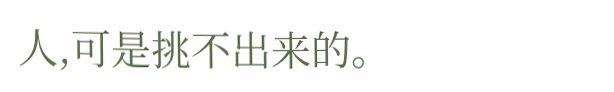人,可是挑不出来的。